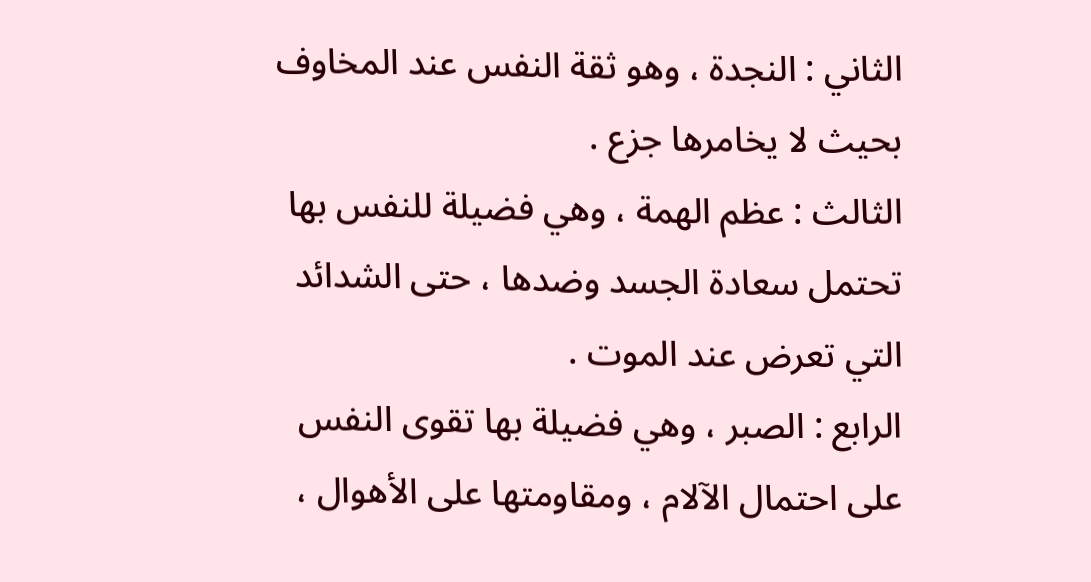الثاني : النجدة ، وهو ثقة النفس عند المخاوف بحيث لا يخامرها جزع .
الثالث : عظم الهمة ، وهي فضيلة للنفس بها تحتمل سعادة الجسد وضدها ، حتى الشدائد التي تعرض عند الموت .
الرابع : الصبر ، وهي فضيلة بها تقوى النفس على احتمال الآلام ، ومقاومتها على الأهوال ،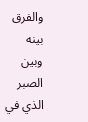والفرق بينه وبين الصبر الذي في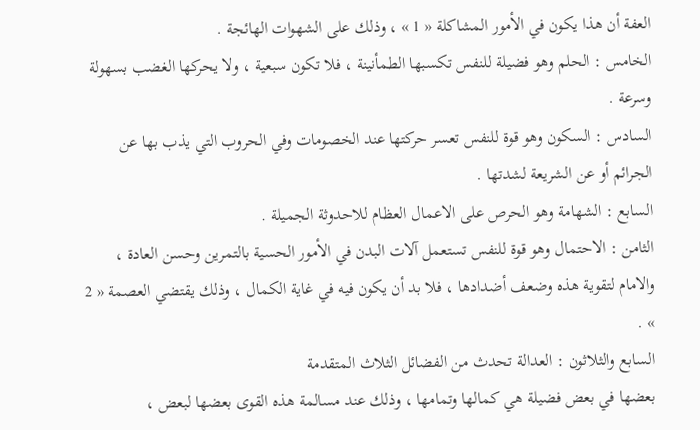العفة أن هذا يكون في الأمور المشاكلة « 1 » ، وذلك على الشهوات الهائجة .
الخامس : الحلم وهو فضيلة للنفس تكسبها الطمأنينة ، فلا تكون سبعية ، ولا يحركها الغضب بسهولة وسرعة .
السادس : السكون وهو قوة للنفس تعسر حركتها عند الخصومات وفي الحروب التي يذب بها عن الجرائم أو عن الشريعة لشدتها .
السابع : الشهامة وهو الحرص على الاعمال العظام للاحدوثة الجميلة .
الثامن : الاحتمال وهو قوة للنفس تستعمل آلات البدن في الأمور الحسية بالتمرين وحسن العادة ، والامام لتقوية هذه وضعف أضدادها ، فلا بد أن يكون فيه في غاية الكمال ، وذلك يقتضي العصمة « 2 » .
السابع والثلاثون : العدالة تحدث من الفضائل الثلاث المتقدمة
بعضها في بعض فضيلة هي كمالها وتمامها ، وذلك عند مسالمة هذه القوى بعضها لبعض ،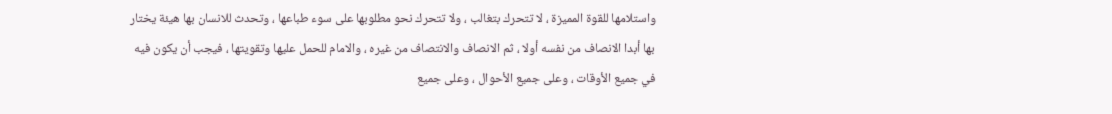واستلامها للقوة المميزة ، لا تتحرك بتغالب ، ولا تتحرك نحو مطلوبها على سوء طباعها ، وتحدث للانسان بها هيئة يختار بها أبدا الانصاف من نفسه أولا ، ثم الانصاف والانتصاف من غيره ، والامام للحمل عليها وتقويتها ، فيجب أن يكون فيه في جميع الأوقات ، وعلى جميع الأحوال ، وعلى جميع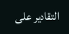التقادير على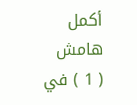أكمل
هامش
( 1 ) في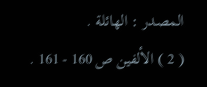المصدر : الهائلة .
( 2 ) الألفين ص 160 - 161 .